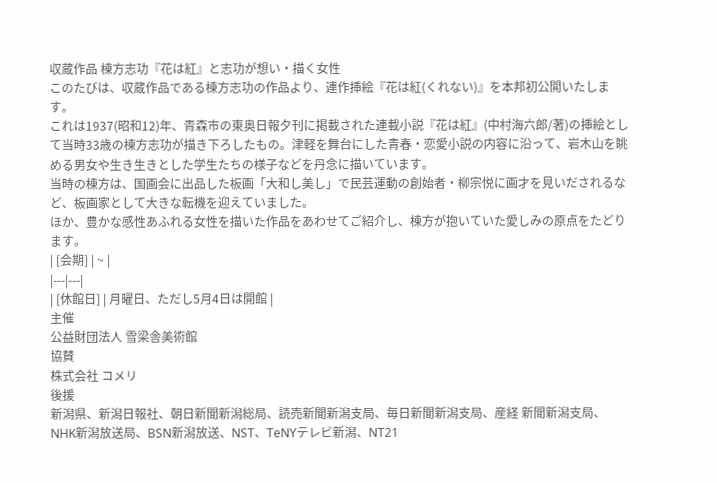収蔵作品 棟方志功『花は紅』と志功が想い・描く女性
このたびは、収蔵作品である棟方志功の作品より、連作挿絵『花は紅(くれない)』を本邦初公開いたします。
これは1937(昭和12)年、青森市の東奥日報夕刊に掲載された連載小説『花は紅』(中村海六郎/著)の挿絵として当時33歳の棟方志功が描き下ろしたもの。津軽を舞台にした青春・恋愛小説の内容に沿って、岩木山を眺める男女や生き生きとした学生たちの様子などを丹念に描いています。
当時の棟方は、国画会に出品した板画「大和し美し」で民芸運動の創始者・柳宗悦に画才を見いだされるなど、板画家として大きな転機を迎えていました。
ほか、豊かな感性あふれる女性を描いた作品をあわせてご紹介し、棟方が抱いていた愛しみの原点をたどります。
| [会期] | ~ |
|---|---|
| [休館日] | 月曜日、ただし5月4日は開館 |
主催
公益財団法人 雪梁舎美術館
協賛
株式会社 コメリ
後援
新潟県、新潟日報社、朝日新聞新潟総局、読売新聞新潟支局、毎日新聞新潟支局、産経 新聞新潟支局、NHK新潟放送局、BSN新潟放送、NST、TeNYテレビ新潟、NT21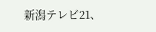新潟テレビ21、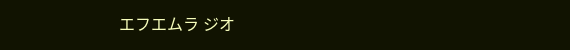エフエムラ ジオ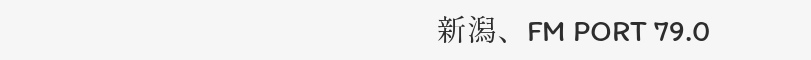新潟、FM PORT 79.0